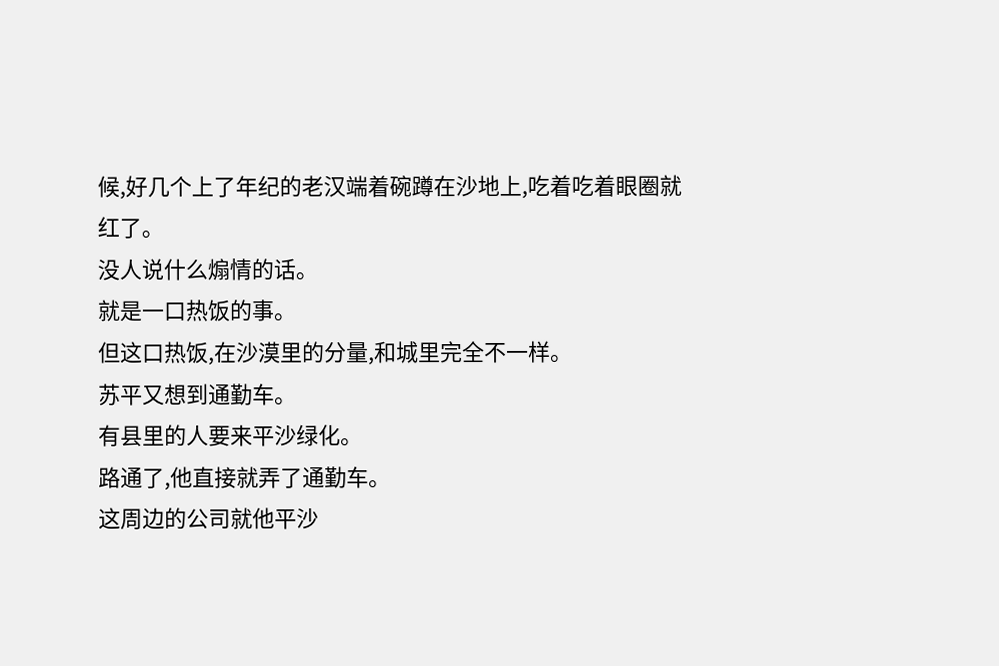候,好几个上了年纪的老汉端着碗蹲在沙地上,吃着吃着眼圈就红了。
没人说什么煽情的话。
就是一口热饭的事。
但这口热饭,在沙漠里的分量,和城里完全不一样。
苏平又想到通勤车。
有县里的人要来平沙绿化。
路通了,他直接就弄了通勤车。
这周边的公司就他平沙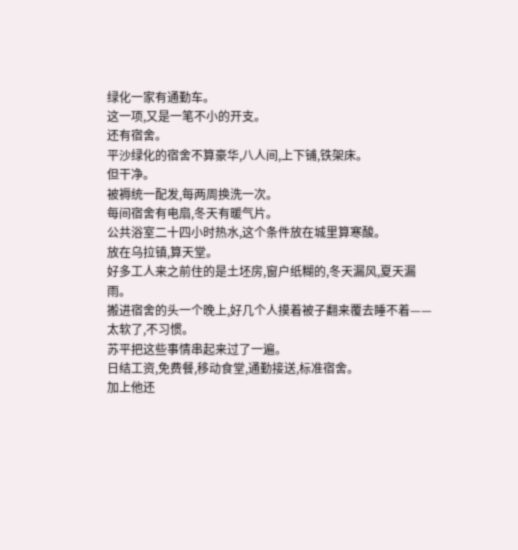绿化一家有通勤车。
这一项,又是一笔不小的开支。
还有宿舍。
平沙绿化的宿舍不算豪华,八人间,上下铺,铁架床。
但干净。
被褥统一配发,每两周换洗一次。
每间宿舍有电扇,冬天有暖气片。
公共浴室二十四小时热水,这个条件放在城里算寒酸。
放在乌拉镇,算天堂。
好多工人来之前住的是土坯房,窗户纸糊的,冬天漏风,夏天漏雨。
搬进宿舍的头一个晚上,好几个人摸着被子翻来覆去睡不着——太软了,不习惯。
苏平把这些事情串起来过了一遍。
日结工资,免费餐,移动食堂,通勤接送,标准宿舍。
加上他还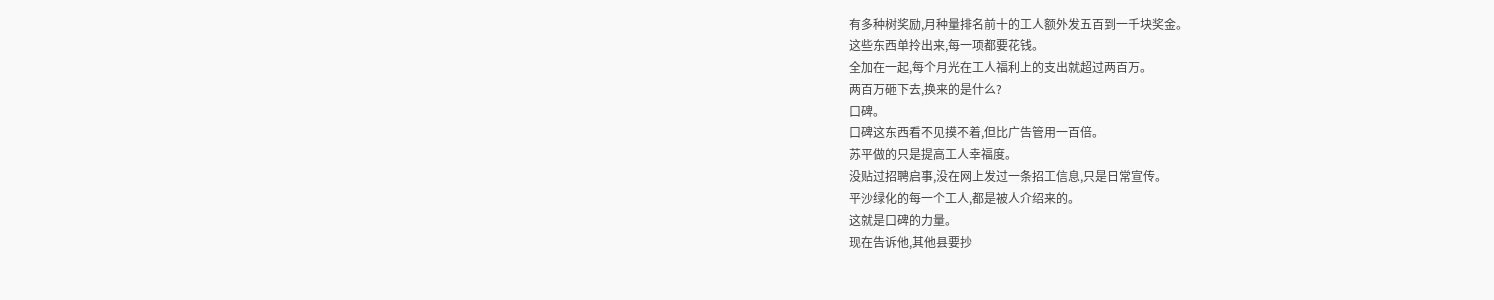有多种树奖励,月种量排名前十的工人额外发五百到一千块奖金。
这些东西单拎出来,每一项都要花钱。
全加在一起,每个月光在工人福利上的支出就超过两百万。
两百万砸下去,换来的是什么?
口碑。
口碑这东西看不见摸不着,但比广告管用一百倍。
苏平做的只是提高工人幸福度。
没贴过招聘启事,没在网上发过一条招工信息,只是日常宣传。
平沙绿化的每一个工人,都是被人介绍来的。
这就是口碑的力量。
现在告诉他,其他县要抄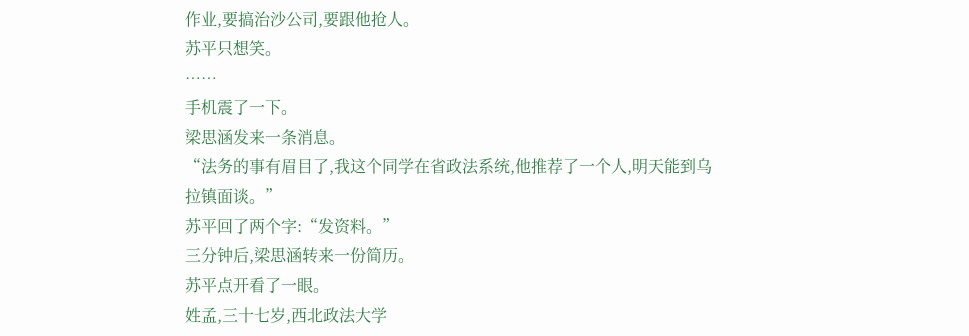作业,要搞治沙公司,要跟他抢人。
苏平只想笑。
……
手机震了一下。
梁思涵发来一条消息。
“法务的事有眉目了,我这个同学在省政法系统,他推荐了一个人,明天能到乌拉镇面谈。”
苏平回了两个字:“发资料。”
三分钟后,梁思涵转来一份简历。
苏平点开看了一眼。
姓孟,三十七岁,西北政法大学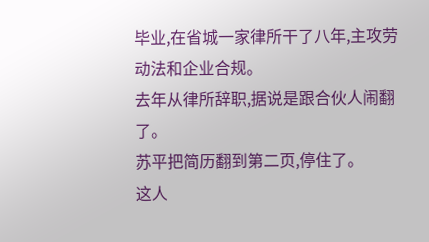毕业,在省城一家律所干了八年,主攻劳动法和企业合规。
去年从律所辞职,据说是跟合伙人闹翻了。
苏平把简历翻到第二页,停住了。
这人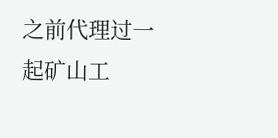之前代理过一起矿山工